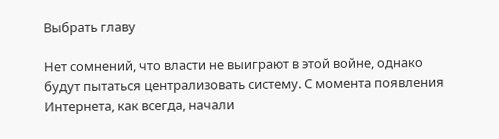Выбрать главу

Нет сомнений, что власти не выиграют в этой войне, однако будут пытаться централизовать систему. С момента появления Интернета, как всегда, начали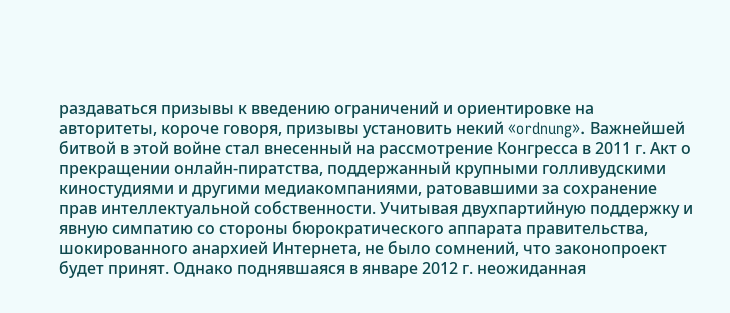раздаваться призывы к введению ограничений и ориентировке на авторитеты, короче говоря, призывы установить некий «ordnung». Важнейшей битвой в этой войне стал внесенный на рассмотрение Конгресса в 2011 г. Акт о прекращении онлайн-пиратства, поддержанный крупными голливудскими киностудиями и другими медиакомпаниями, ратовавшими за сохранение прав интеллектуальной собственности. Учитывая двухпартийную поддержку и явную симпатию со стороны бюрократического аппарата правительства, шокированного анархией Интернета, не было сомнений, что законопроект будет принят. Однако поднявшаяся в январе 2012 г. неожиданная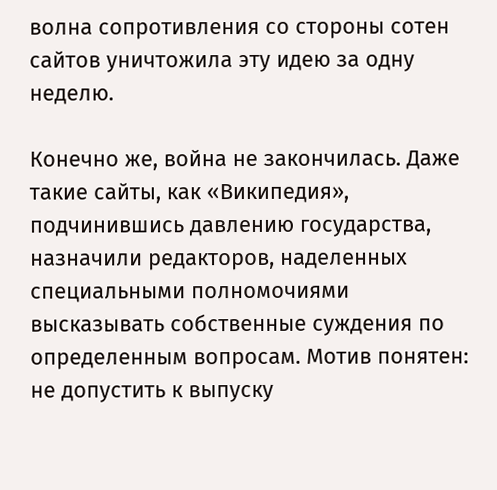волна сопротивления со стороны сотен сайтов уничтожила эту идею за одну неделю.

Конечно же, война не закончилась. Даже такие сайты, как «Википедия», подчинившись давлению государства, назначили редакторов, наделенных специальными полномочиями высказывать собственные суждения по определенным вопросам. Мотив понятен: не допустить к выпуску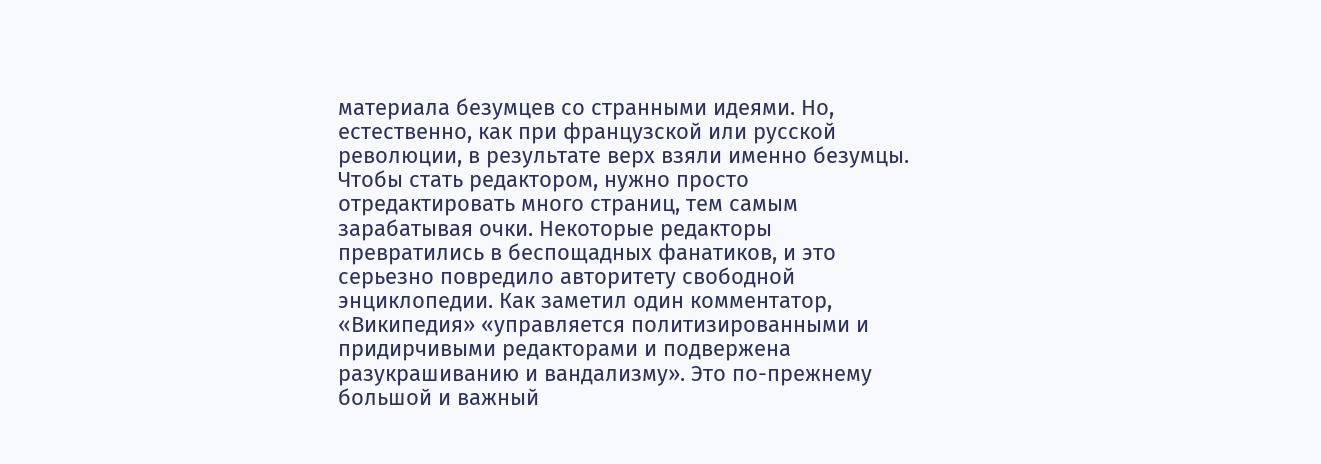материала безумцев со странными идеями. Но, естественно, как при французской или русской революции, в результате верх взяли именно безумцы. Чтобы стать редактором, нужно просто отредактировать много страниц, тем самым зарабатывая очки. Некоторые редакторы превратились в беспощадных фанатиков, и это серьезно повредило авторитету свободной энциклопедии. Как заметил один комментатор, «Википедия» «управляется политизированными и придирчивыми редакторами и подвержена разукрашиванию и вандализму». Это по-прежнему большой и важный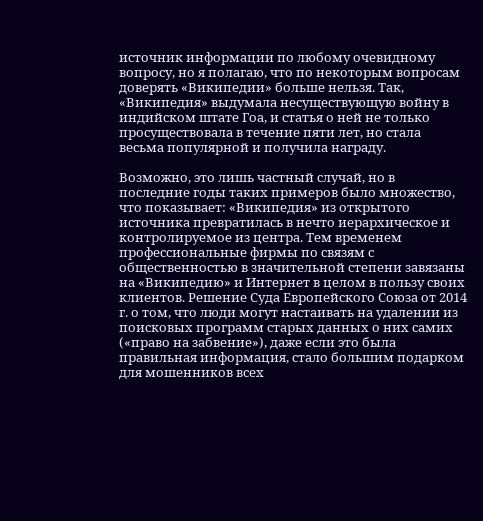источник информации по любому очевидному вопросу, но я полагаю, что по некоторым вопросам доверять «Википедии» больше нельзя. Так, «Википедия» выдумала несуществующую войну в индийском штате Гоа, и статья о ней не только просуществовала в течение пяти лет, но стала весьма популярной и получила награду.

Возможно, это лишь частный случай, но в последние годы таких примеров было множество, что показывает: «Википедия» из открытого источника превратилась в нечто иерархическое и контролируемое из центра. Тем временем профессиональные фирмы по связям с общественностью в значительной степени завязаны на «Википедию» и Интернет в целом в пользу своих клиентов. Решение Суда Европейского Союза от 2014 г. о том, что люди могут настаивать на удалении из поисковых программ старых данных о них самих («право на забвение»), даже если это была правильная информация, стало большим подарком для мошенников всех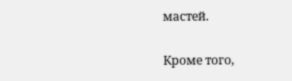мастей.

Кроме того,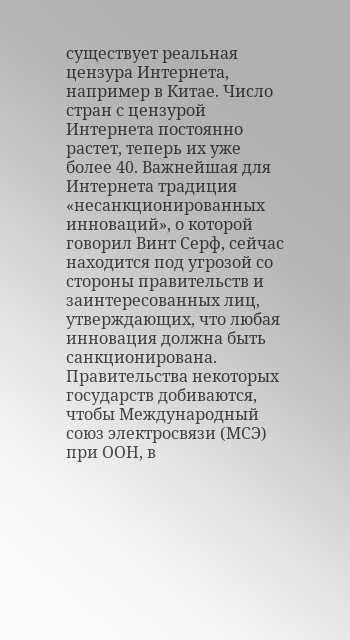существует реальная цензура Интернета, например в Китае. Число стран с цензурой Интернета постоянно растет, теперь их уже более 40. Важнейшая для Интернета традиция «несанкционированных инноваций», о которой говорил Винт Серф, сейчас находится под угрозой со стороны правительств и заинтересованных лиц, утверждающих, что любая инновация должна быть санкционирована. Правительства некоторых государств добиваются, чтобы Международный союз электросвязи (МСЭ) при ООН, в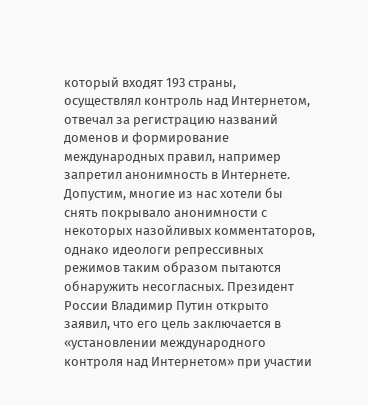который входят 193 страны, осуществлял контроль над Интернетом, отвечал за регистрацию названий доменов и формирование международных правил, например запретил анонимность в Интернете. Допустим, многие из нас хотели бы снять покрывало анонимности с некоторых назойливых комментаторов, однако идеологи репрессивных режимов таким образом пытаются обнаружить несогласных. Президент России Владимир Путин открыто заявил, что его цель заключается в «установлении международного контроля над Интернетом» при участии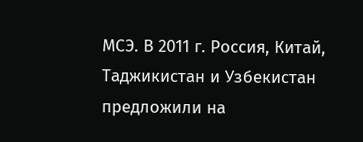МСЭ. В 2011 г. Россия, Китай, Таджикистан и Узбекистан предложили на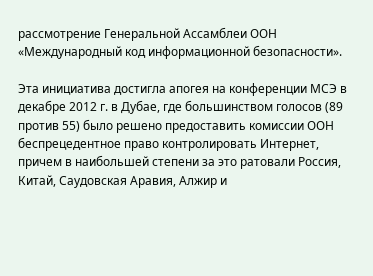рассмотрение Генеральной Ассамблеи ООН «Международный код информационной безопасности».

Эта инициатива достигла апогея на конференции МСЭ в декабре 2012 г. в Дубае, где большинством голосов (89 против 55) было решено предоставить комиссии ООН беспрецедентное право контролировать Интернет, причем в наибольшей степени за это ратовали Россия, Китай, Саудовская Аравия, Алжир и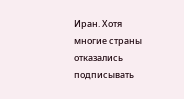Иран. Хотя многие страны отказались подписывать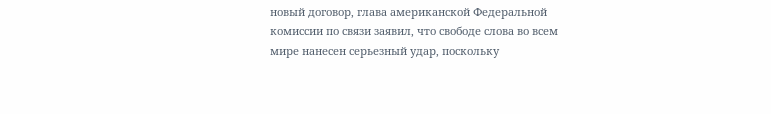новый договор, глава американской Федеральной комиссии по связи заявил, что свободе слова во всем мире нанесен серьезный удар, поскольку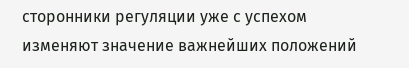сторонники регуляции уже с успехом изменяют значение важнейших положений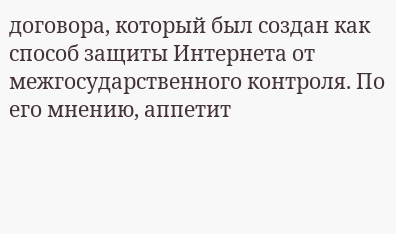договора, который был создан как способ защиты Интернета от межгосударственного контроля. По его мнению, аппетит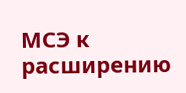МСЭ к расширению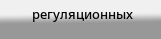регуляционных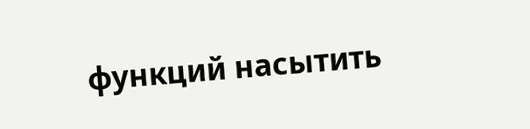функций насытить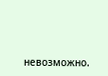невозможно.